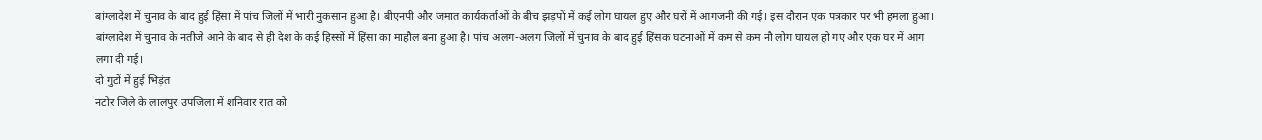बांग्लादेश में चुनाव के बाद हुई हिंसा में पांच जिलों में भारी नुकसान हुआ है। बीएनपी और जमात कार्यकर्ताओं के बीच झड़पों में कई लोग घायल हुए और घरों में आगजनी की गई। इस दौरान एक पत्रकार पर भी हमला हुआ।
बांग्लादेश में चुनाव के नतीजे आने के बाद से ही देश के कई हिस्सों में हिंसा का माहौल बना हुआ है। पांच अलग-अलग जिलों में चुनाव के बाद हुई हिंसक घटनाओं में कम से कम नौ लोग घायल हो गए और एक घर में आग लगा दी गई।
दो गुटों में हुई भिड़ंत
नटोर जिले के लालपुर उपजिला में शनिवार रात को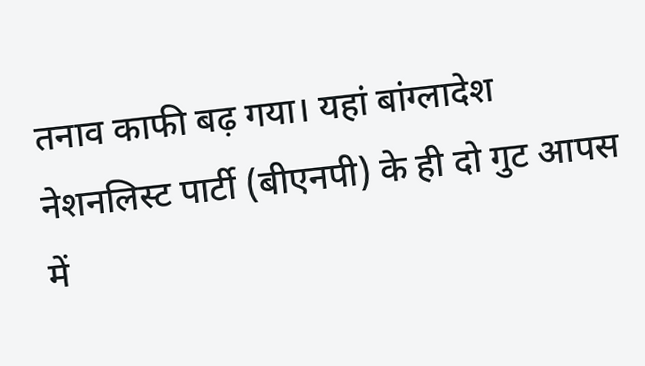तनाव काफी बढ़ गया। यहां बांग्लादेश नेशनलिस्ट पार्टी (बीएनपी) के ही दो गुट आपस में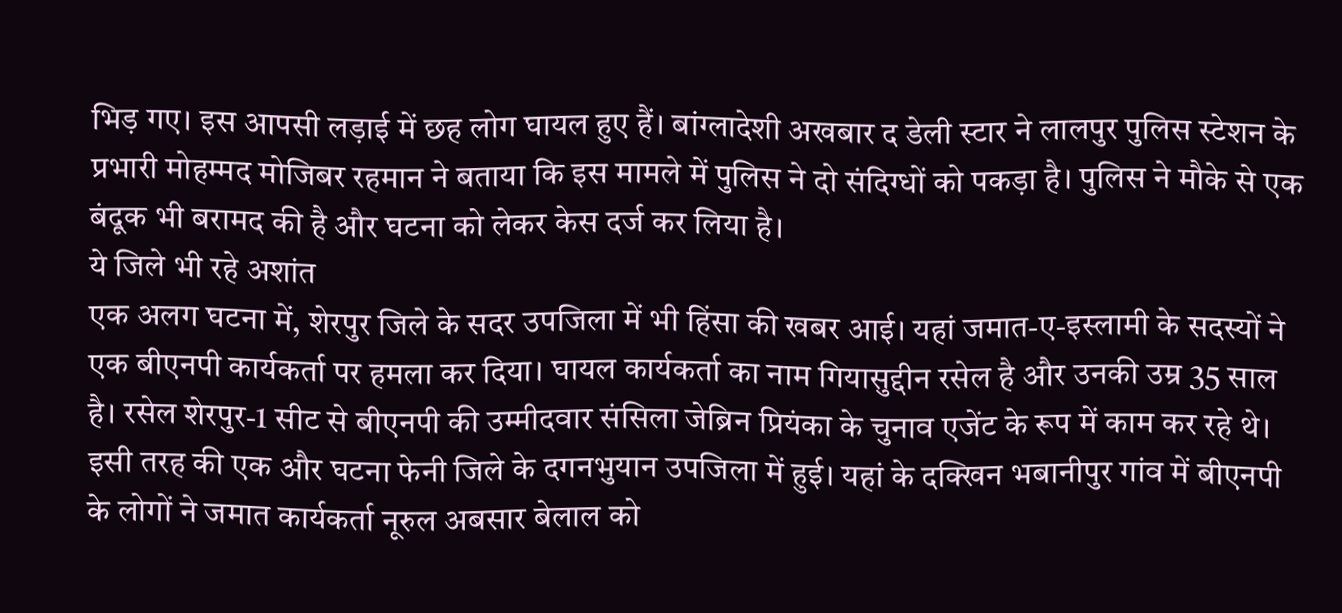भिड़ गए। इस आपसी लड़ाई में छह लोग घायल हुए हैं। बांग्लादेशी अखबार द डेली स्टार ने लालपुर पुलिस स्टेशन के प्रभारी मोहम्मद मोजिबर रहमान ने बताया कि इस मामले में पुलिस ने दो संदिग्धों को पकड़ा है। पुलिस ने मौके से एक बंदूक भी बरामद की है और घटना को लेकर केस दर्ज कर लिया है।
ये जिले भी रहे अशांत
एक अलग घटना में, शेरपुर जिले के सदर उपजिला में भी हिंसा की खबर आई। यहां जमात-ए-इस्लामी के सदस्यों ने एक बीएनपी कार्यकर्ता पर हमला कर दिया। घायल कार्यकर्ता का नाम गियासुद्दीन रसेल है और उनकी उम्र 35 साल है। रसेल शेरपुर-1 सीट से बीएनपी की उम्मीदवार संसिला जेब्रिन प्रियंका के चुनाव एजेंट के रूप में काम कर रहे थे।
इसी तरह की एक और घटना फेनी जिले के दगनभुयान उपजिला में हुई। यहां के दक्खिन भबानीपुर गांव में बीएनपी के लोगों ने जमात कार्यकर्ता नूरुल अबसार बेलाल को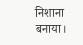निशाना बनाया।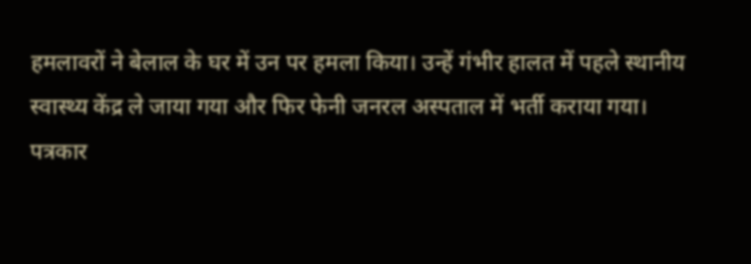हमलावरों ने बेलाल के घर में उन पर हमला किया। उन्हें गंभीर हालत में पहले स्थानीय स्वास्थ्य केंद्र ले जाया गया और फिर फेनी जनरल अस्पताल में भर्ती कराया गया।
पत्रकार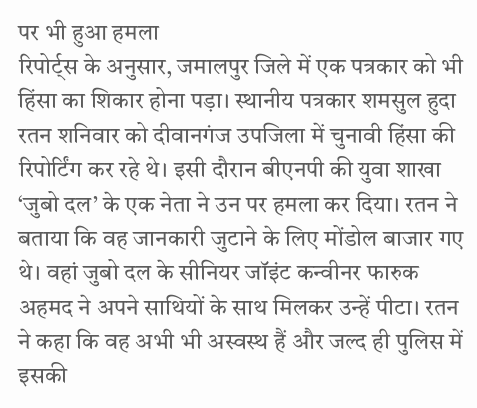पर भी हुआ हमला
रिपोर्ट्स के अनुसार, जमालपुर जिले में एक पत्रकार को भी हिंसा का शिकार होना पड़ा। स्थानीय पत्रकार शमसुल हुदा रतन शनिवार को दीवानगंज उपजिला में चुनावी हिंसा की रिपोर्टिंग कर रहे थे। इसी दौरान बीएनपी की युवा शाखा ‘जुबो दल’ के एक नेता ने उन पर हमला कर दिया। रतन ने बताया कि वह जानकारी जुटाने के लिए मोंडोल बाजार गए थे। वहां जुबो दल के सीनियर जॉइंट कन्वीनर फारुक अहमद ने अपने साथियों के साथ मिलकर उन्हें पीटा। रतन ने कहा कि वह अभी भी अस्वस्थ हैं और जल्द ही पुलिस में इसकी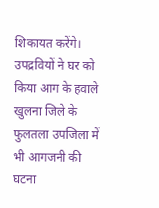शिकायत करेंगे।
उपद्रवियों ने घर को किया आग के हवाले
खुलना जिले के फुलतला उपजिला में भी आगजनी की घटना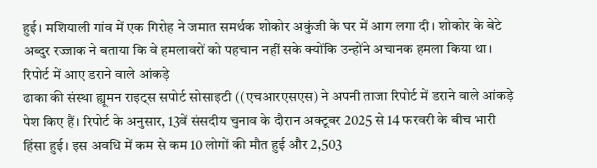हुई। मशियाली गांव में एक गिरोह ने जमात समर्थक शोकोर अकुंजी के घर में आग लगा दी। शोकोर के बेटे अब्दुर रज्जाक ने बताया कि वे हमलावरों को पहचान नहीं सके क्योंकि उन्होंने अचानक हमला किया था।
रिपोर्ट में आए डराने वाले आंकड़े
ढाका की संस्था ह्यूमन राइट्स सपोर्ट सोसाइटी ((एचआरएसएस) ने अपनी ताजा रिपोर्ट में डराने वाले आंकड़े पेश किए हैं। रिपोर्ट के अनुसार, 13वें संसदीय चुनाव के दौरान अक्टूबर 2025 से 14 फरवरी के बीच भारी हिंसा हुई। इस अवधि में कम से कम 10 लोगों की मौत हुई और 2,503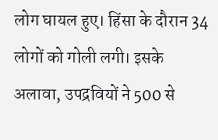लोग घायल हुए। हिंसा के दौरान 34 लोगों को गोली लगी। इसके अलावा, उपद्रवियों ने 500 से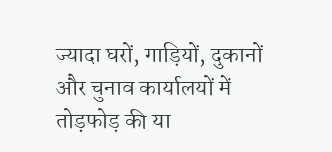ज्यादा घरों, गाड़ियों, दुकानों और चुनाव कार्यालयों में तोड़फोड़ की या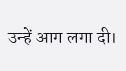उन्हें आग लगा दी।